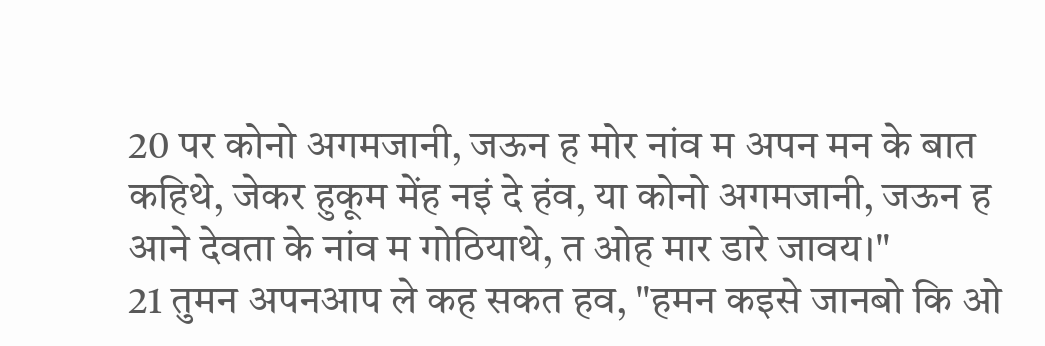20 पर कोनो अगमजानी, जऊन ह मोर नांव म अपन मन के बात कहिथे, जेकर हुकूम मेंह नइं दे हंव, या कोनो अगमजानी, जऊन ह आने देवता के नांव म गोठियाथे, त ओह मार डारे जावय।"
21 तुमन अपनआप ले कह सकत हव, "हमन कइसे जानबो कि ओ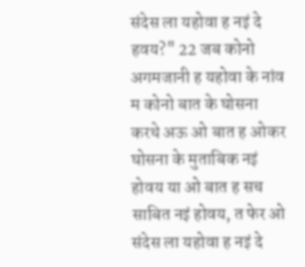संदेस ला यहोवा ह नइं दे हवय?" 22 जब कोनो अगमजानी ह यहोवा के नांव म कोनो बात के घोसना करथे अऊ ओ बात ह ओकर घोसना के मुताबिक नइं होवय या ओ बात ह सच साबित नइं होवय, त फेर ओ संदेस ला यहोवा ह नइं दे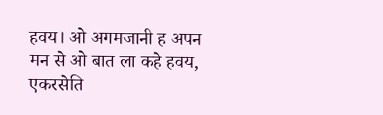हवय। ओ अगमजानी ह अपन मन से ओ बात ला कहे हवय, एकरसेति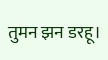तुमन झन डरहू।